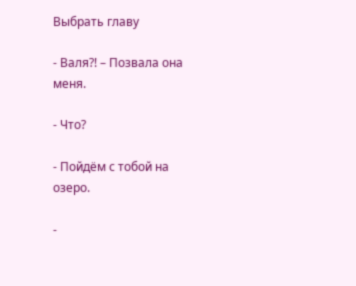Выбрать главу

- Валя?! – Позвала она меня.

- Что?

- Пойдём с тобой на озеро.

-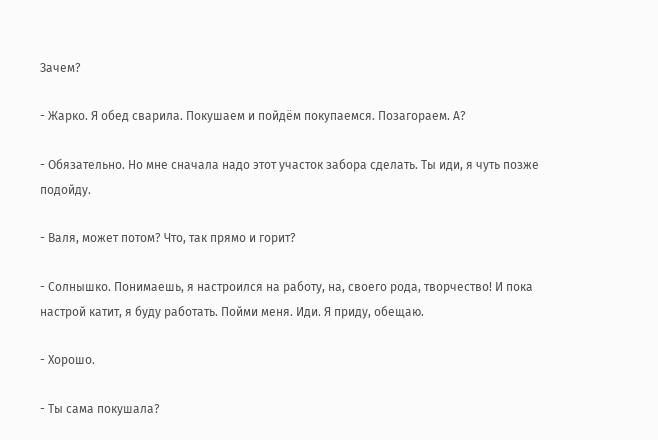Зачем?

- Жарко. Я обед сварила. Покушаем и пойдём покупаемся. Позагораем. А?

- Обязательно. Но мне сначала надо этот участок забора сделать. Ты иди, я чуть позже подойду.

- Валя, может потом? Что, так прямо и горит?

- Солнышко. Понимаешь, я настроился на работу, на, своего рода, творчество! И пока настрой катит, я буду работать. Пойми меня. Иди. Я приду, обещаю.

- Хорошо.

- Ты сама покушала?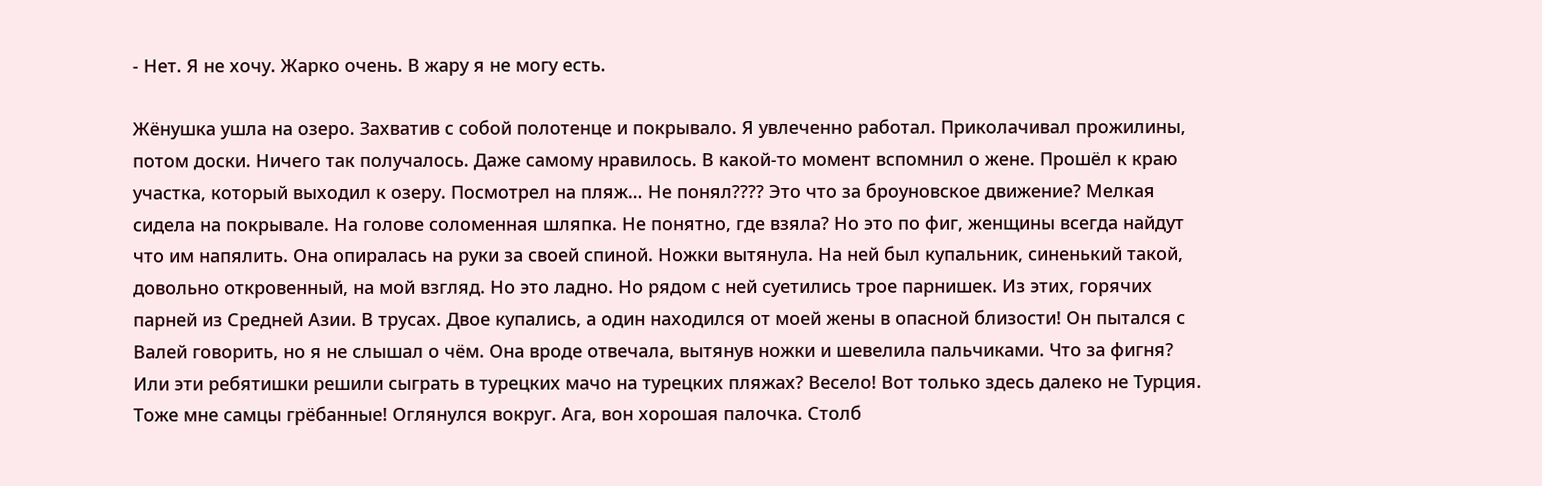- Нет. Я не хочу. Жарко очень. В жару я не могу есть.

Жёнушка ушла на озеро. Захватив с собой полотенце и покрывало. Я увлеченно работал. Приколачивал прожилины, потом доски. Ничего так получалось. Даже самому нравилось. В какой-то момент вспомнил о жене. Прошёл к краю участка, который выходил к озеру. Посмотрел на пляж… Не понял???? Это что за броуновское движение? Мелкая сидела на покрывале. На голове соломенная шляпка. Не понятно, где взяла? Но это по фиг, женщины всегда найдут что им напялить. Она опиралась на руки за своей спиной. Ножки вытянула. На ней был купальник, синенький такой, довольно откровенный, на мой взгляд. Но это ладно. Но рядом с ней суетились трое парнишек. Из этих, горячих парней из Средней Азии. В трусах. Двое купались, а один находился от моей жены в опасной близости! Он пытался с Валей говорить, но я не слышал о чём. Она вроде отвечала, вытянув ножки и шевелила пальчиками. Что за фигня? Или эти ребятишки решили сыграть в турецких мачо на турецких пляжах? Весело! Вот только здесь далеко не Турция. Тоже мне самцы грёбанные! Оглянулся вокруг. Ага, вон хорошая палочка. Столб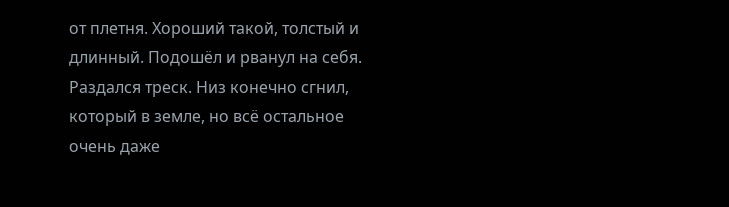от плетня. Хороший такой, толстый и длинный. Подошёл и рванул на себя. Раздался треск. Низ конечно сгнил, который в земле, но всё остальное очень даже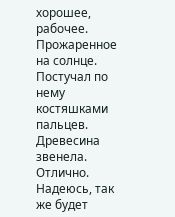хорошее, рабочее. Прожаренное на солнце. Постучал по нему костяшками пальцев. Древесина звенела. Отлично. Надеюсь, так же будет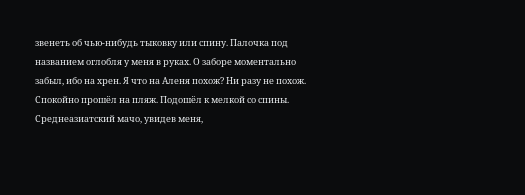звенеть об чью-нибудь тыковку или спину. Палочка под названием оглобля у меня в руках. О заборе моментально забыл, ибо на хрен. Я что на Аленя похож? Ни разу не похож. Спокойно прошёл на пляж. Подошёл к мелкой со спины. Среднеазиатский мачо, увидев меня,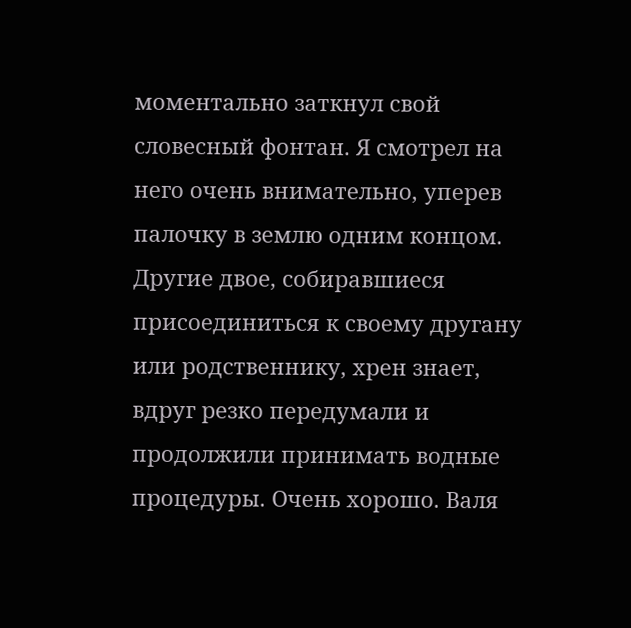моментально заткнул свой словесный фонтан. Я смотрел на него очень внимательно, уперев палочку в землю одним концом. Другие двое, собиравшиеся присоединиться к своему другану или родственнику, хрен знает, вдруг резко передумали и продолжили принимать водные процедуры. Очень хорошо. Валя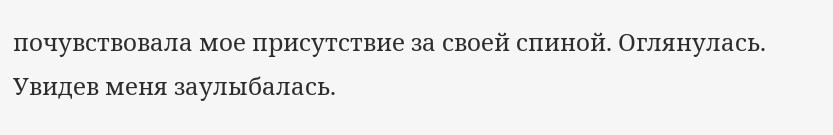почувствовала мое присутствие за своей спиной. Оглянулась. Увидев меня заулыбалась.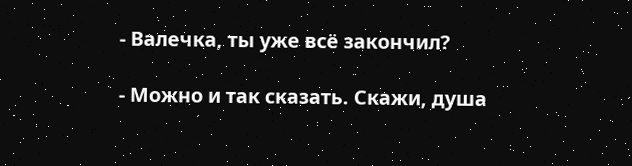- Валечка, ты уже всё закончил?

- Можно и так сказать. Скажи, душа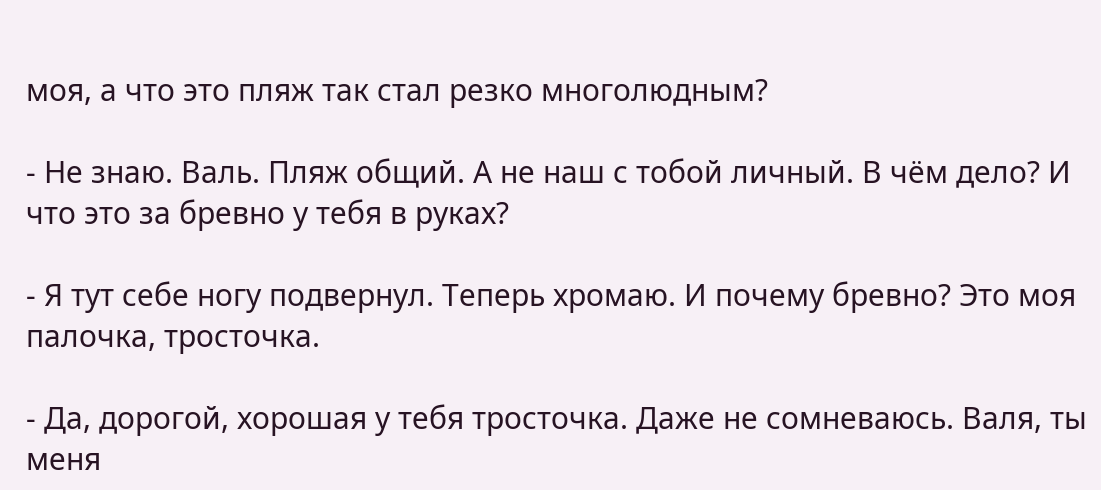моя, а что это пляж так стал резко многолюдным?

- Не знаю. Валь. Пляж общий. А не наш с тобой личный. В чём дело? И что это за бревно у тебя в руках?

- Я тут себе ногу подвернул. Теперь хромаю. И почему бревно? Это моя палочка, тросточка.

- Да, дорогой, хорошая у тебя тросточка. Даже не сомневаюсь. Валя, ты меня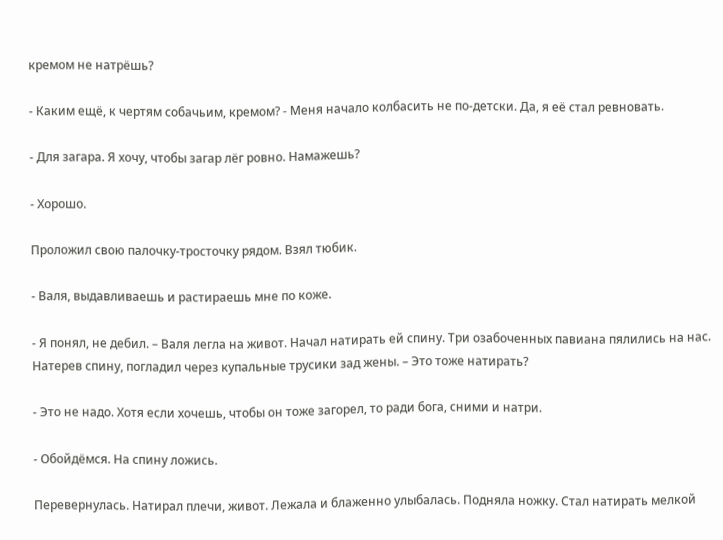кремом не натрёшь?

- Каким ещё, к чертям собачьим, кремом? - Меня начало колбасить не по-детски. Да, я её стал ревновать.

- Для загара. Я хочу, чтобы загар лёг ровно. Намажешь?

- Хорошо.

Проложил свою палочку-тросточку рядом. Взял тюбик.

- Валя, выдавливаешь и растираешь мне по коже.

- Я понял, не дебил. – Валя легла на живот. Начал натирать ей спину. Три озабоченных павиана пялились на нас. Натерев спину, погладил через купальные трусики зад жены. – Это тоже натирать?

- Это не надо. Хотя если хочешь, чтобы он тоже загорел, то ради бога, сними и натри.

- Обойдёмся. На спину ложись.

Перевернулась. Натирал плечи, живот. Лежала и блаженно улыбалась. Подняла ножку. Стал натирать мелкой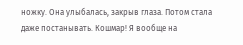ножку. Она улыбалась, закрыв глаза. Потом стала даже постанывать. Кошмар! Я вообще на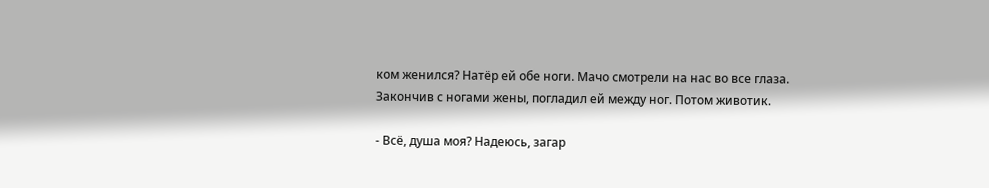ком женился? Натёр ей обе ноги. Мачо смотрели на нас во все глаза. Закончив с ногами жены, погладил ей между ног. Потом животик.

- Всё, душа моя? Надеюсь, загар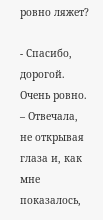ровно ляжет?

- Спасибо, дорогой. Очень ровно. – Отвечала, не открывая глаза и, как мне показалось,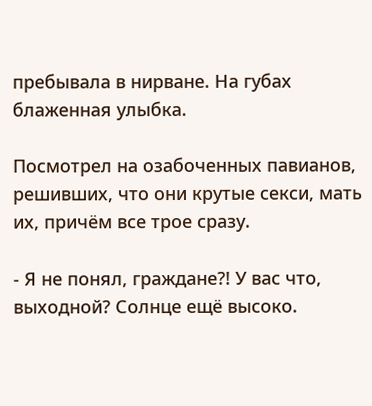пребывала в нирване. На губах блаженная улыбка.

Посмотрел на озабоченных павианов, решивших, что они крутые секси, мать их, причём все трое сразу.

- Я не понял, граждане?! У вас что, выходной? Солнце ещё высоко.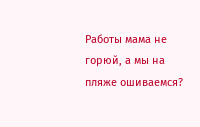Работы мама не горюй, а мы на пляже ошиваемся?